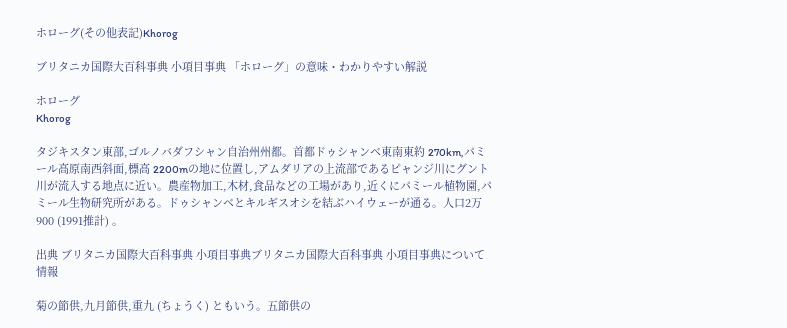ホローグ(その他表記)Khorog

ブリタニカ国際大百科事典 小項目事典 「ホローグ」の意味・わかりやすい解説

ホローグ
Khorog

タジキスタン東部,ゴルノバダフシャン自治州州都。首都ドゥシャンベ東南東約 270km,パミール高原南西斜面,標高 2200mの地に位置し,アムダリアの上流部であるピャンジ川にグント川が流入する地点に近い。農産物加工,木材,食品などの工場があり,近くにパミール植物園,パミール生物研究所がある。ドゥシャンベとキルギスオシを結ぶハイウェーが通る。人口2万 900 (1991推計) 。

出典 ブリタニカ国際大百科事典 小項目事典ブリタニカ国際大百科事典 小項目事典について 情報

菊の節供,九月節供,重九 (ちょうく) ともいう。五節供の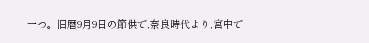一つ。旧暦9月9日の節供で,奈良時代より,宮中で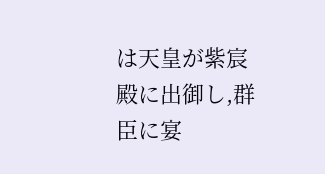は天皇が紫宸殿に出御し,群臣に宴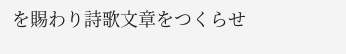を賜わり詩歌文章をつくらせ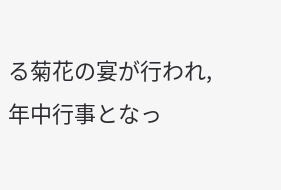る菊花の宴が行われ,年中行事となっ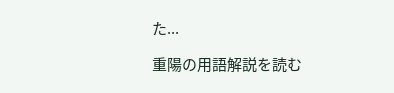た...

重陽の用語解説を読む